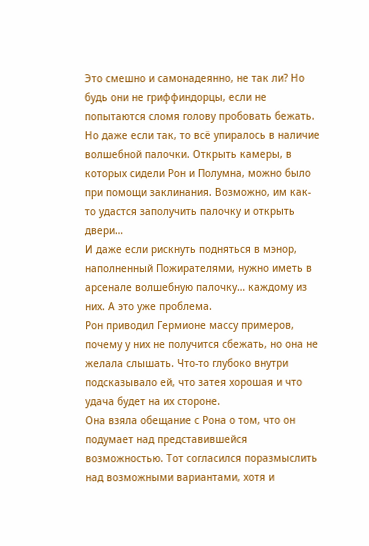Это смешно и самонадеянно, не так ли? Но будь они не гриффиндорцы, если не попытаются сломя голову пробовать бежать.
Но даже если так, то всё упиралось в наличие волшебной палочки. Открыть камеры, в которых сидели Рон и Полумна, можно было при помощи заклинания. Возможно, им как-то удастся заполучить палочку и открыть двери…
И даже если рискнуть подняться в мэнор, наполненный Пожирателями, нужно иметь в арсенале волшебную палочку… каждому из них. А это уже проблема.
Рон приводил Гермионе массу примеров, почему у них не получится сбежать, но она не желала слышать. Что-то глубоко внутри подсказывало ей, что затея хорошая и что удача будет на их стороне.
Она взяла обещание с Рона о том, что он подумает над представившейся возможностью. Тот согласился поразмыслить над возможными вариантами, хотя и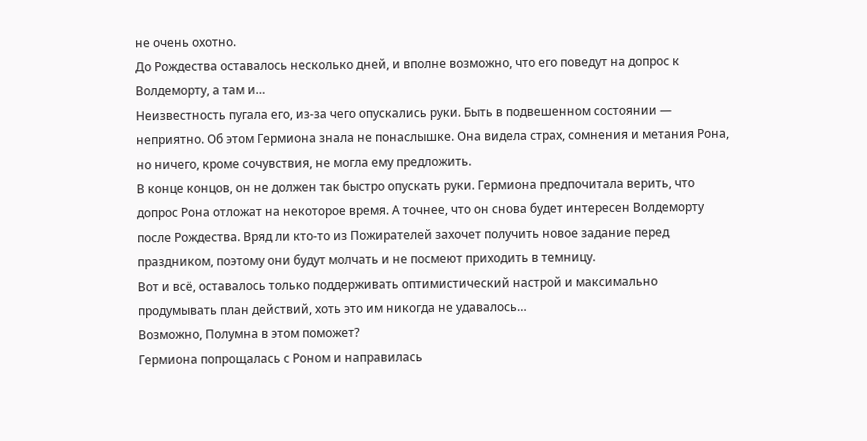не очень охотно.
До Рождества оставалось несколько дней, и вполне возможно, что его поведут на допрос к Волдеморту, а там и…
Неизвестность пугала его, из-за чего опускались руки. Быть в подвешенном состоянии — неприятно. Об этом Гермиона знала не понаслышке. Она видела страх, сомнения и метания Рона, но ничего, кроме сочувствия, не могла ему предложить.
В конце концов, он не должен так быстро опускать руки. Гермиона предпочитала верить, что допрос Рона отложат на некоторое время. А точнее, что он снова будет интересен Волдеморту после Рождества. Вряд ли кто-то из Пожирателей захочет получить новое задание перед праздником, поэтому они будут молчать и не посмеют приходить в темницу.
Вот и всё, оставалось только поддерживать оптимистический настрой и максимально продумывать план действий, хоть это им никогда не удавалось…
Возможно, Полумна в этом поможет?
Гермиона попрощалась с Роном и направилась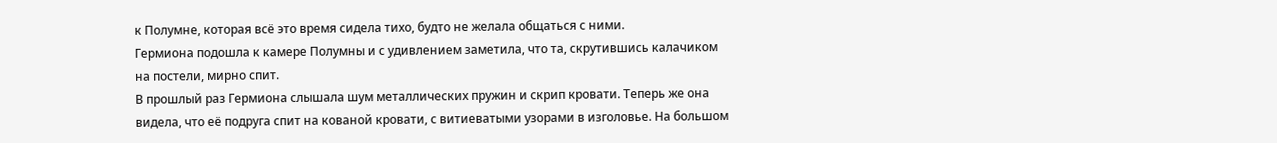к Полумне, которая всё это время сидела тихо, будто не желала общаться с ними.
Гермиона подошла к камере Полумны и с удивлением заметила, что та, скрутившись калачиком на постели, мирно спит.
В прошлый раз Гермиона слышала шум металлических пружин и скрип кровати. Теперь же она видела, что её подруга спит на кованой кровати, с витиеватыми узорами в изголовье. На большом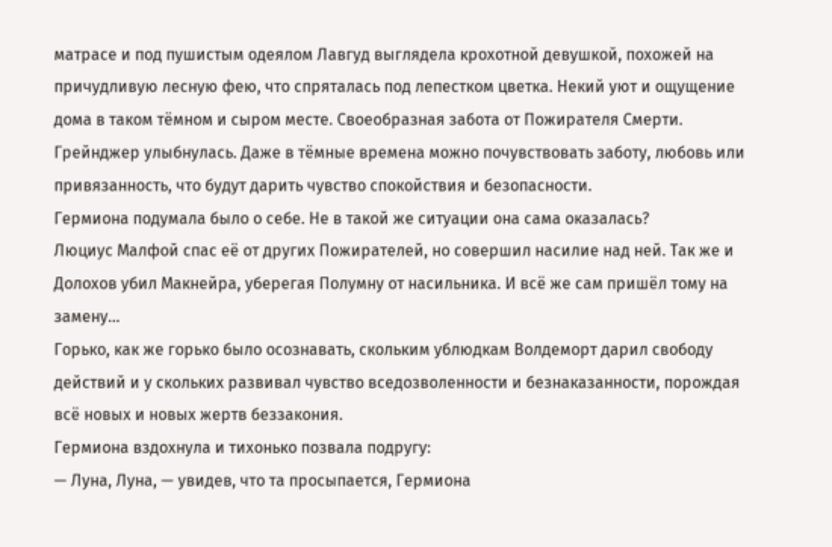матрасе и под пушистым одеялом Лавгуд выглядела крохотной девушкой, похожей на причудливую лесную фею, что спряталась под лепестком цветка. Некий уют и ощущение дома в таком тёмном и сыром месте. Своеобразная забота от Пожирателя Смерти.
Грейнджер улыбнулась. Даже в тёмные времена можно почувствовать заботу, любовь или привязанность, что будут дарить чувство спокойствия и безопасности.
Гермиона подумала было о себе. Не в такой же ситуации она сама оказалась?
Люциус Малфой спас её от других Пожирателей, но совершил насилие над ней. Так же и Долохов убил Макнейра, уберегая Полумну от насильника. И всё же сам пришёл тому на замену…
Горько, как же горько было осознавать, скольким ублюдкам Волдеморт дарил свободу действий и у скольких развивал чувство вседозволенности и безнаказанности, порождая всё новых и новых жертв беззакония.
Гермиона вздохнула и тихонько позвала подругу:
— Луна, Луна, — увидев, что та просыпается, Гермиона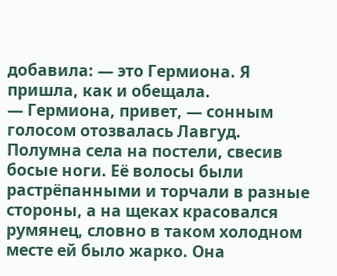добавила: — это Гермиона. Я пришла, как и обещала.
— Гермиона, привет, — сонным голосом отозвалась Лавгуд.
Полумна села на постели, свесив босые ноги. Её волосы были растрёпанными и торчали в разные стороны, а на щеках красовался румянец, словно в таком холодном месте ей было жарко. Она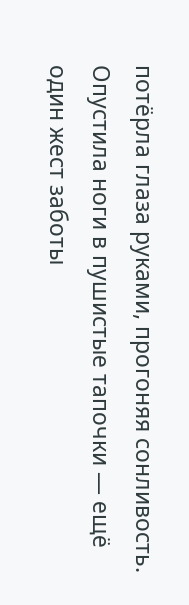потёрла глаза руками, прогоняя сонливость. Опустила ноги в пушистые тапочки — ещё один жест заботы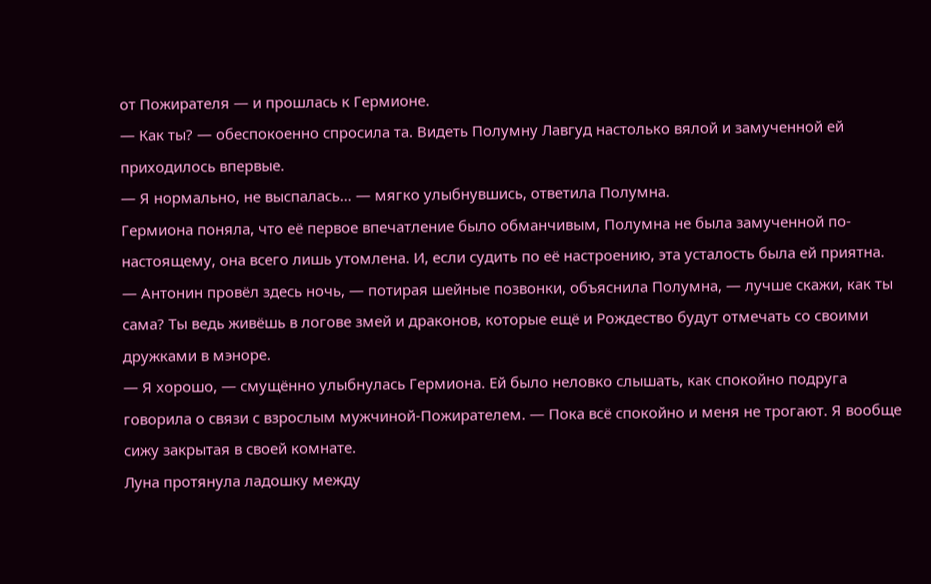от Пожирателя — и прошлась к Гермионе.
— Как ты? — обеспокоенно спросила та. Видеть Полумну Лавгуд настолько вялой и замученной ей приходилось впервые.
— Я нормально, не выспалась… — мягко улыбнувшись, ответила Полумна.
Гермиона поняла, что её первое впечатление было обманчивым, Полумна не была замученной по-настоящему, она всего лишь утомлена. И, если судить по её настроению, эта усталость была ей приятна.
— Антонин провёл здесь ночь, — потирая шейные позвонки, объяснила Полумна, — лучше скажи, как ты сама? Ты ведь живёшь в логове змей и драконов, которые ещё и Рождество будут отмечать со своими дружками в мэноре.
— Я хорошо, — смущённо улыбнулась Гермиона. Ей было неловко слышать, как спокойно подруга говорила о связи с взрослым мужчиной-Пожирателем. — Пока всё спокойно и меня не трогают. Я вообще сижу закрытая в своей комнате.
Луна протянула ладошку между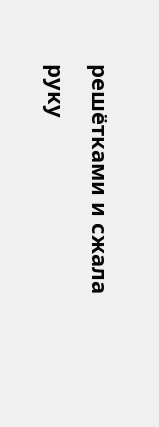решётками и сжала руку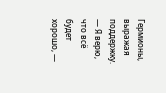Гермионы, выражая поддержку.
— Я верю, что всё будет хорошо, —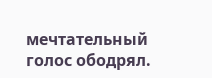мечтательный голос ободрял.